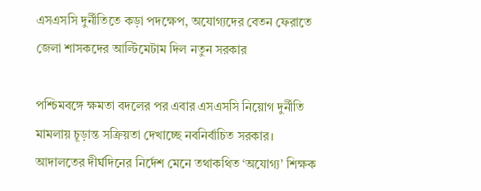এসএসসি দুর্নীতিতে কড়া পদক্ষেপ, অযোগ্যদের বেতন ফেরাতে জেলা শাসকদের আল্টিমেটাম দিল নতুন সরকার

পশ্চিমবঙ্গে ক্ষমতা বদলের পর এবার এসএসসি নিয়োগ দুর্নীতি মামলায় চূড়ান্ত সক্রিয়তা দেখাচ্ছে নবনির্বাচিত সরকার। আদালতের দীর্ঘদিনের নির্দেশ মেনে তথাকথিত ‘অযোগ্য’ শিক্ষক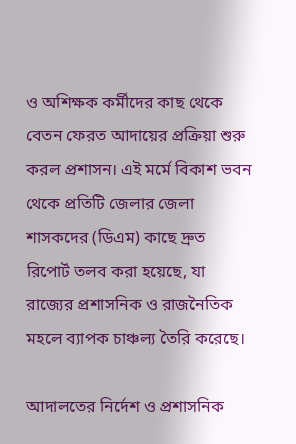ও অশিক্ষক কর্মীদের কাছ থেকে বেতন ফেরত আদায়ের প্রক্রিয়া শুরু করল প্রশাসন। এই মর্মে বিকাশ ভবন থেকে প্রতিটি জেলার জেলা শাসকদের (ডিএম) কাছে দ্রুত রিপোর্ট তলব করা হয়েছে, যা রাজ্যের প্রশাসনিক ও রাজনৈতিক মহলে ব্যাপক চাঞ্চল্য তৈরি করেছে।

আদালতের নির্দেশ ও প্রশাসনিক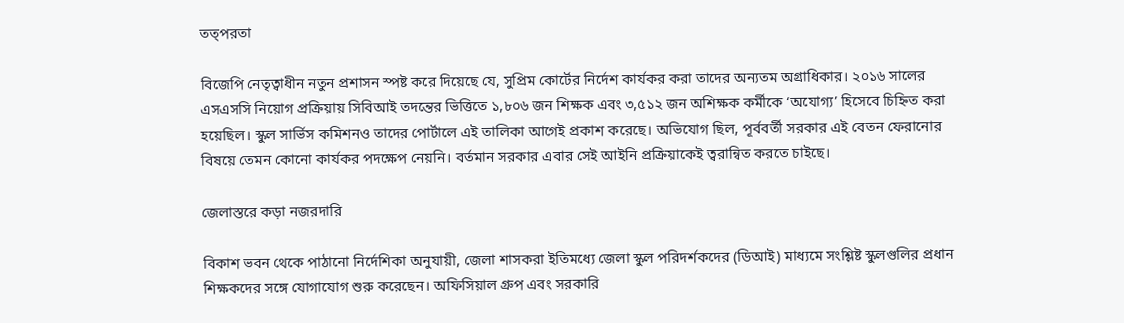তত্পরতা

বিজেপি নেতৃত্বাধীন নতুন প্রশাসন স্পষ্ট করে দিয়েছে যে, সুপ্রিম কোর্টের নির্দেশ কার্যকর করা তাদের অন্যতম অগ্রাধিকার। ২০১৬ সালের এসএসসি নিয়োগ প্রক্রিয়ায় সিবিআই তদন্তের ভিত্তিতে ১,৮০৬ জন শিক্ষক এবং ৩,৫১২ জন অশিক্ষক কর্মীকে ‘অযোগ্য’ হিসেবে চিহ্নিত করা হয়েছিল। স্কুল সার্ভিস কমিশনও তাদের পোর্টালে এই তালিকা আগেই প্রকাশ করেছে। অভিযোগ ছিল, পূর্ববর্তী সরকার এই বেতন ফেরানোর বিষয়ে তেমন কোনো কার্যকর পদক্ষেপ নেয়নি। বর্তমান সরকার এবার সেই আইনি প্রক্রিয়াকেই ত্বরান্বিত করতে চাইছে।

জেলাস্তরে কড়া নজরদারি

বিকাশ ভবন থেকে পাঠানো নির্দেশিকা অনুযায়ী, জেলা শাসকরা ইতিমধ্যে জেলা স্কুল পরিদর্শকদের (ডিআই) মাধ্যমে সংশ্লিষ্ট স্কুলগুলির প্রধান শিক্ষকদের সঙ্গে যোগাযোগ শুরু করেছেন। অফিসিয়াল গ্রুপ এবং সরকারি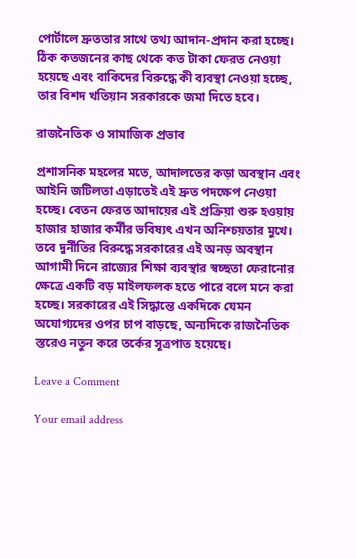পোর্টালে দ্রুততার সাথে তথ্য আদান-প্রদান করা হচ্ছে। ঠিক কতজনের কাছ থেকে কত টাকা ফেরত নেওয়া হয়েছে এবং বাকিদের বিরুদ্ধে কী ব্যবস্থা নেওয়া হচ্ছে, তার বিশদ খতিয়ান সরকারকে জমা দিতে হবে।

রাজনৈতিক ও সামাজিক প্রভাব

প্রশাসনিক মহলের মতে, আদালতের কড়া অবস্থান এবং আইনি জটিলতা এড়াতেই এই দ্রুত পদক্ষেপ নেওয়া হচ্ছে। বেতন ফেরত আদায়ের এই প্রক্রিয়া শুরু হওয়ায় হাজার হাজার কর্মীর ভবিষ্যৎ এখন অনিশ্চয়তার মুখে। তবে দুর্নীতির বিরুদ্ধে সরকারের এই অনড় অবস্থান আগামী দিনে রাজ্যের শিক্ষা ব্যবস্থার স্বচ্ছতা ফেরানোর ক্ষেত্রে একটি বড় মাইলফলক হতে পারে বলে মনে করা হচ্ছে। সরকারের এই সিদ্ধান্তে একদিকে যেমন অযোগ্যদের ওপর চাপ বাড়ছে, অন্যদিকে রাজনৈতিক স্তরেও নতুন করে তর্কের সূত্রপাত হয়েছে।

Leave a Comment

Your email address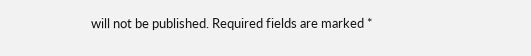will not be published. Required fields are marked *